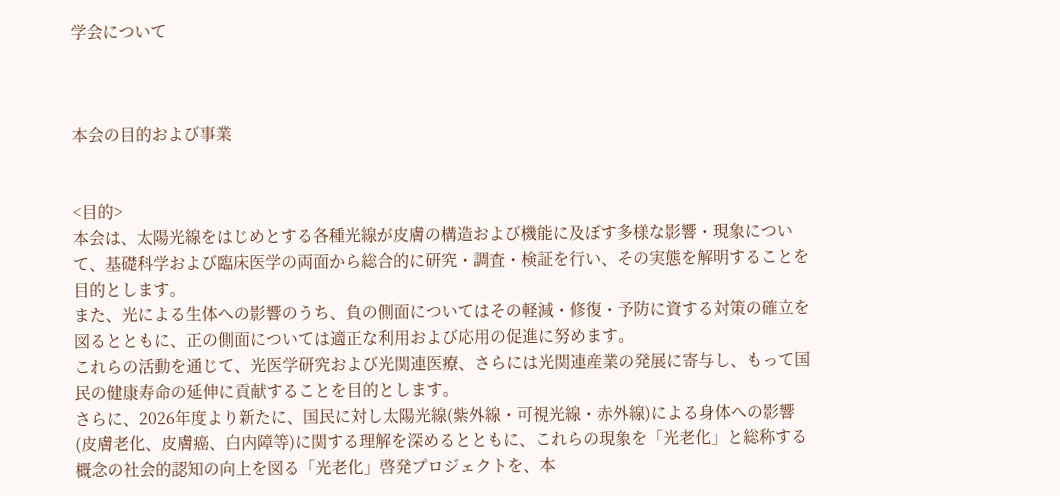学会について



本会の目的および事業


<目的>
本会は、太陽光線をはじめとする各種光線が皮膚の構造および機能に及ぼす多様な影響・現象について、基礎科学および臨床医学の両面から総合的に研究・調査・検証を行い、その実態を解明することを目的とします。
また、光による生体への影響のうち、負の側面についてはその軽減・修復・予防に資する対策の確立を図るとともに、正の側面については適正な利用および応用の促進に努めます。
これらの活動を通じて、光医学研究および光関連医療、さらには光関連産業の発展に寄与し、もって国民の健康寿命の延伸に貢献することを目的とします。
さらに、2026年度より新たに、国民に対し太陽光線(紫外線・可視光線・赤外線)による身体への影響(皮膚老化、皮膚癌、白内障等)に関する理解を深めるとともに、これらの現象を「光老化」と総称する概念の社会的認知の向上を図る「光老化」啓発プロジェクトを、本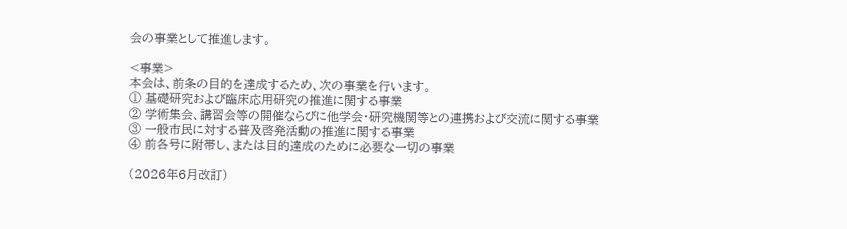会の事業として推進します。

<事業>
本会は、前条の目的を達成するため、次の事業を行います。
① 基礎研究および臨床応用研究の推進に関する事業
② 学術集会、講習会等の開催ならびに他学会・研究機関等との連携および交流に関する事業
③ 一般市民に対する普及啓発活動の推進に関する事業
④ 前各号に附帯し、または目的達成のために必要な一切の事業

(2026年6月改訂)